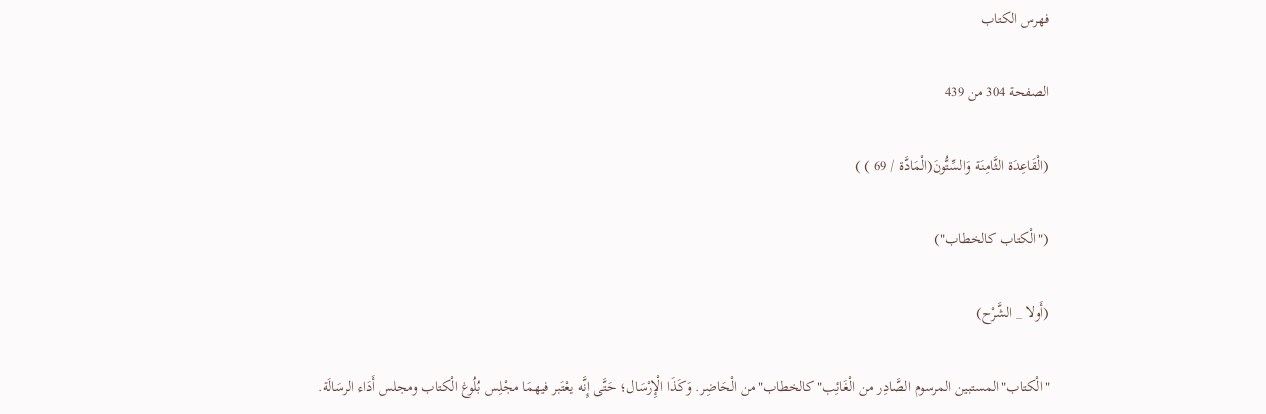فهرس الكتاب

الصفحة 304 من 439

(الْقَاعِدَة الثَّامِنَة وَالسِّتُّونَ(الْمَادَّة / 69 ) )

("الْكتاب كالخطاب")

(أَولا _ الشَّرْح)

"الْكتاب"المستبين المرسوم الصَّادِر من الْغَائِب"كالخطاب"من الْحَاضِر. وَكَذَا الْإِرْسَال؛ حَتَّى إِنَّه يعْتَبر فيهمَا مجْلِس بُلُوغ الْكتاب ومجلس أَدَاء الرسَالَة.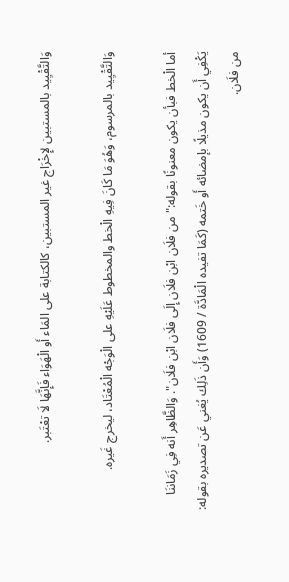وَالتَّقْيِيد بالمستبين لإِخْرَاج غير المستبين، كالكتابة على المَاء أَو الْهَوَاء فَإِنَّهَا لَا تعْتَبر.

وَالتَّقْيِيد بالمرسوم، وَهُوَ مَا كَانَ فِيهِ الْخط والمخطوط عَلَيْهِ على الْوَجْه الْمُعْتَاد، ليخرج غَيره.

أما الْخط فبأن يكون معنونًا بقوله:"من فلَان ابْن فلَان إِلَى فلَان ابْن فلَان". وَالظَّاهِر أَنه فِي زَمَاننَا يَكْفِي أَن يكون مذيلًا بإمضائه أَو خَتمه (كَمَا تفيده الْمَادَّة / 1609) وَأَن ذَلِك يُغني عَن تصديره بقوله: من فلَان.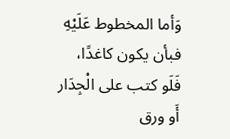وَأما المخطوط عَلَيْهِ فبأن يكون كاغدًا، فَلَو كتب على الْجِدَار أَو ورق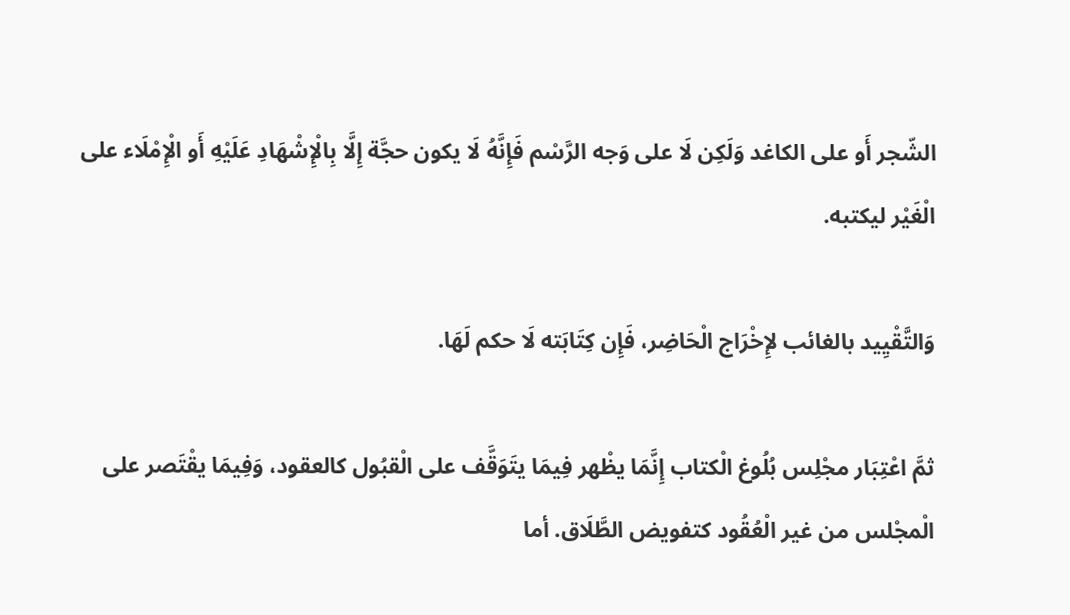الشّجر أَو على الكاغد وَلَكِن لَا على وَجه الرَّسْم فَإِنَّهُ لَا يكون حجَّة إِلَّا بِالْإِشْهَادِ عَلَيْهِ أَو الْإِمْلَاء على الْغَيْر ليكتبه.

وَالتَّقْيِيد بالغائب لإِخْرَاج الْحَاضِر، فَإِن كِتَابَته لَا حكم لَهَا.

ثمَّ اعْتِبَار مجْلِس بُلُوغ الْكتاب إِنَّمَا يظْهر فِيمَا يتَوَقَّف على الْقبُول كالعقود، وَفِيمَا يقْتَصر على الْمجْلس من غير الْعُقُود كتفويض الطَّلَاق. أما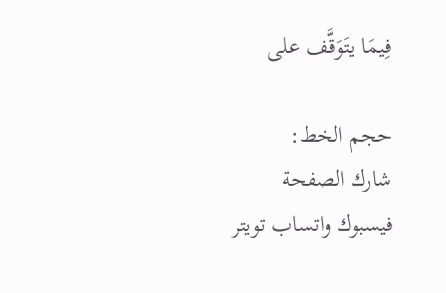فِيمَا يتَوَقَّف على

حجم الخط:
شارك الصفحة
فيسبوك واتساب تويتر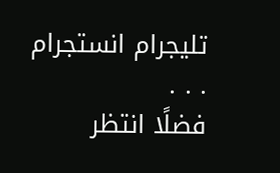تليجرام انستجرام
. . .
فضلًا انتظر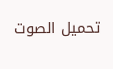تحميل الصوت